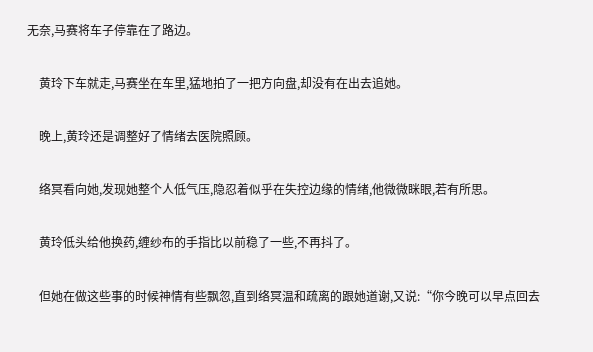无奈,马赛将车子停靠在了路边。

    黄玲下车就走,马赛坐在车里,猛地拍了一把方向盘,却没有在出去追她。

    晚上,黄玲还是调整好了情绪去医院照顾。

    络冥看向她,发现她整个人低气压,隐忍着似乎在失控边缘的情绪,他微微眯眼,若有所思。

    黄玲低头给他换药,缠纱布的手指比以前稳了一些,不再抖了。

    但她在做这些事的时候神情有些飘忽,直到络冥温和疏离的跟她道谢,又说:“你今晚可以早点回去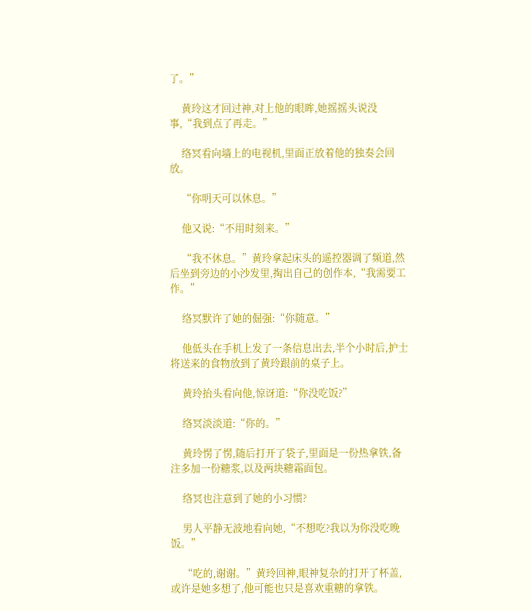了。”

    黄玲这才回过神,对上他的眼眸,她摇摇头说没事,“我到点了再走。”

    络冥看向墙上的电视机,里面正放着他的独奏会回放。

    “你明天可以休息。”

    他又说:“不用时刻来。”

    “我不休息。”黄玲拿起床头的遥控器调了频道,然后坐到旁边的小沙发里,掏出自己的创作本,“我需要工作。”

    络冥默许了她的倔强:“你随意。”

    他低头在手机上发了一条信息出去,半个小时后,护士将送来的食物放到了黄玲跟前的桌子上。

    黄玲抬头看向他,惊讶道:“你没吃饭?”

    络冥淡淡道:“你的。”

    黄玲愣了愣,随后打开了袋子,里面是一份热拿铁,备注多加一份糖浆,以及两块糖霜面包。

    络冥也注意到了她的小习惯?

    男人平静无波地看向她,“不想吃?我以为你没吃晚饭。”

    “吃的,谢谢。”黄玲回神,眼神复杂的打开了杯盖,或许是她多想了,他可能也只是喜欢重糖的拿铁。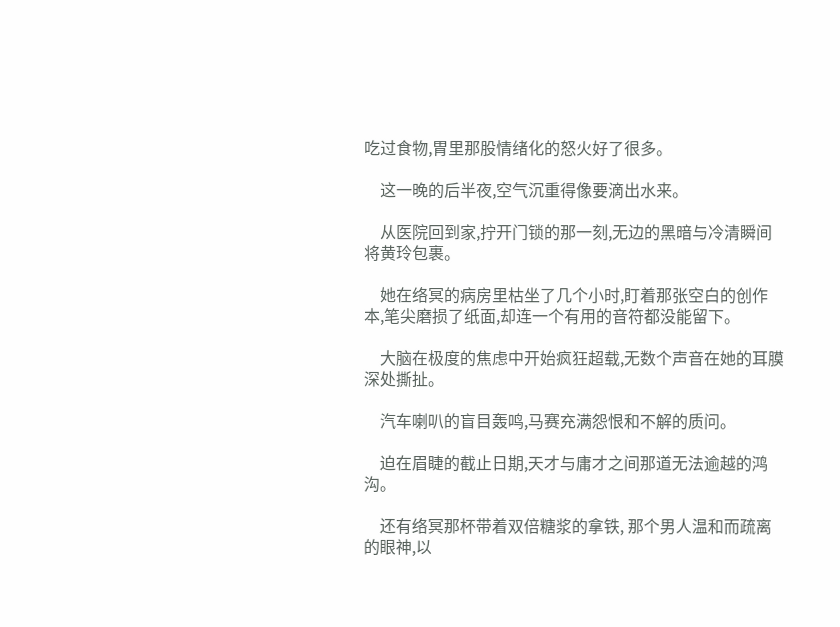吃过食物,胃里那股情绪化的怒火好了很多。

    这一晚的后半夜,空气沉重得像要滴出水来。

    从医院回到家,拧开门锁的那一刻,无边的黑暗与冷清瞬间将黄玲包裹。

    她在络冥的病房里枯坐了几个小时,盯着那张空白的创作本,笔尖磨损了纸面,却连一个有用的音符都没能留下。

    大脑在极度的焦虑中开始疯狂超载,无数个声音在她的耳膜深处撕扯。

    汽车喇叭的盲目轰鸣,马赛充满怨恨和不解的质问。

    迫在眉睫的截止日期,天才与庸才之间那道无法逾越的鸿沟。

    还有络冥那杯带着双倍糖浆的拿铁, 那个男人温和而疏离的眼神,以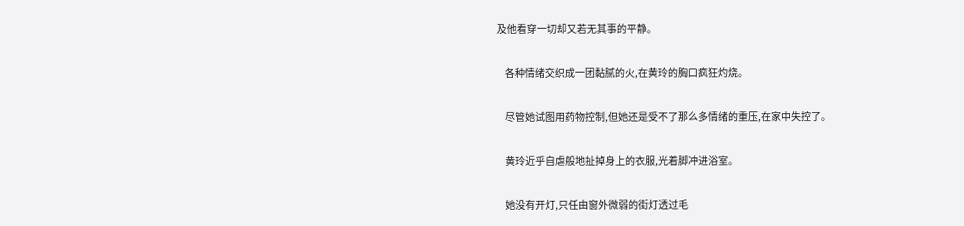及他看穿一切却又若无其事的平静。

    各种情绪交织成一团黏腻的火,在黄玲的胸口疯狂灼烧。

    尽管她试图用药物控制,但她还是受不了那么多情绪的重压,在家中失控了。

    黄玲近乎自虐般地扯掉身上的衣服,光着脚冲进浴室。

    她没有开灯,只任由窗外微弱的街灯透过毛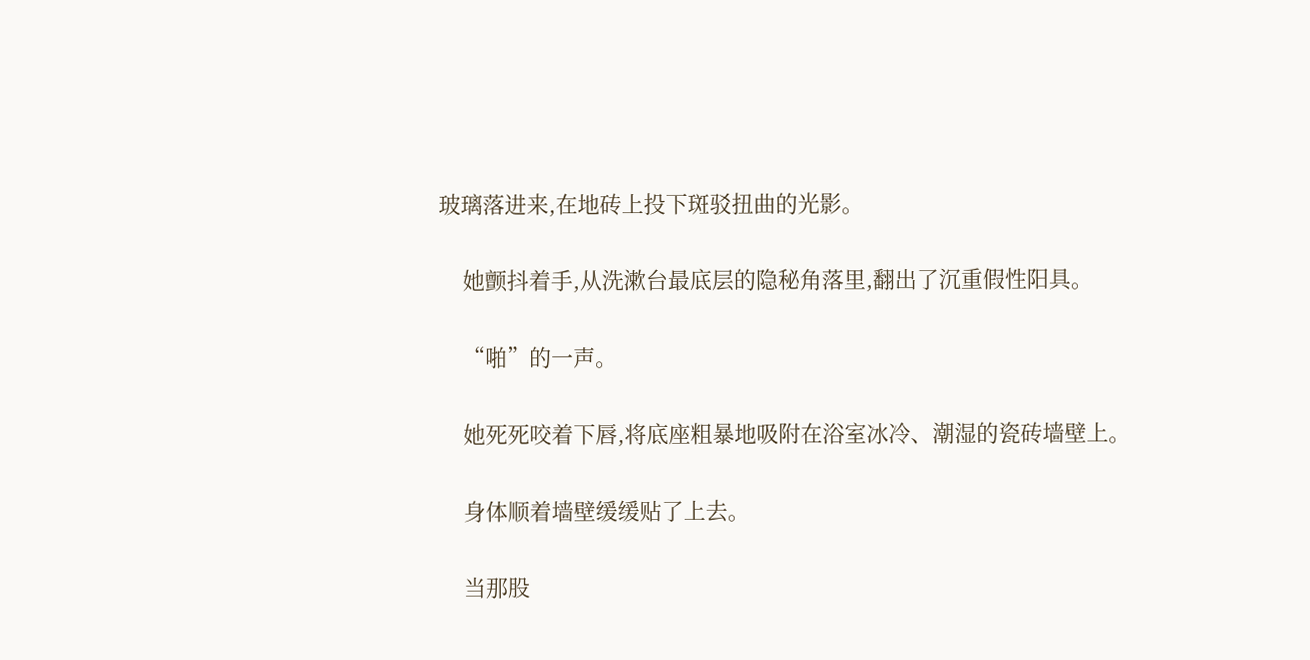玻璃落进来,在地砖上投下斑驳扭曲的光影。

    她颤抖着手,从洗漱台最底层的隐秘角落里,翻出了沉重假性阳具。

    “啪”的一声。

    她死死咬着下唇,将底座粗暴地吸附在浴室冰冷、潮湿的瓷砖墙壁上。

    身体顺着墙壁缓缓贴了上去。

    当那股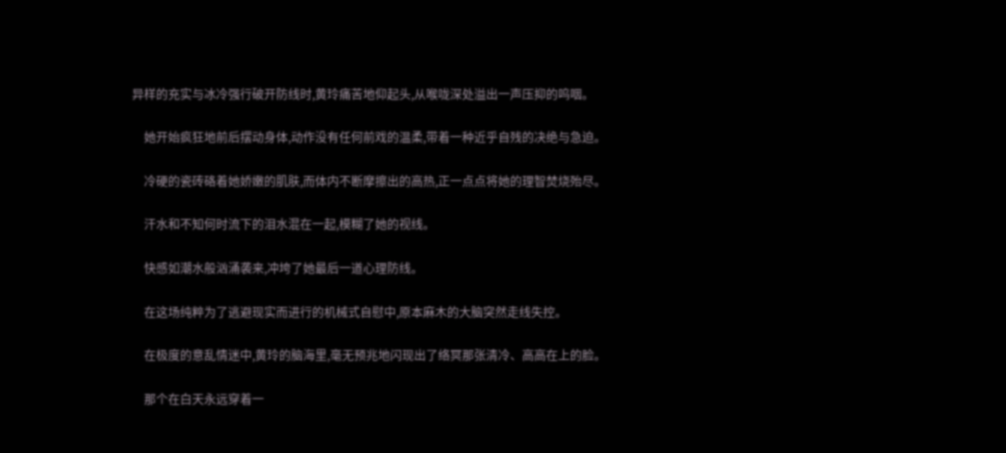异样的充实与冰冷强行破开防线时,黄玲痛苦地仰起头,从喉咙深处溢出一声压抑的呜咽。

    她开始疯狂地前后摆动身体,动作没有任何前戏的温柔,带着一种近乎自残的决绝与急迫。

    冷硬的瓷砖硌着她娇嫩的肌肤,而体内不断摩擦出的高热,正一点点将她的理智焚烧殆尽。

    汗水和不知何时流下的泪水混在一起,模糊了她的视线。

    快感如潮水般汹涌袭来,冲垮了她最后一道心理防线。

    在这场纯粹为了逃避现实而进行的机械式自慰中,原本麻木的大脑突然走线失控。

    在极度的意乱情迷中,黄玲的脑海里,毫无预兆地闪现出了络冥那张清冷、高高在上的脸。

    那个在白天永远穿着一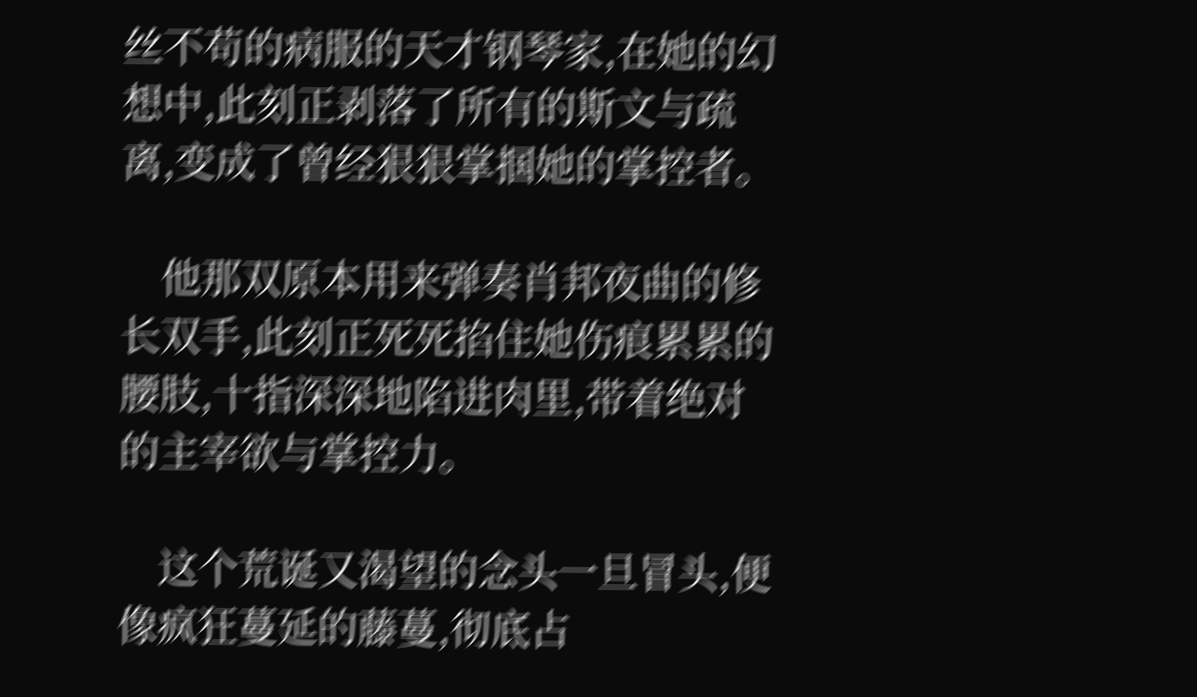丝不苟的病服的天才钢琴家,在她的幻想中,此刻正剥落了所有的斯文与疏离,变成了曾经狠狠掌掴她的掌控者。

    他那双原本用来弹奏肖邦夜曲的修长双手,此刻正死死掐住她伤痕累累的腰肢,十指深深地陷进肉里,带着绝对的主宰欲与掌控力。

    这个荒诞又渴望的念头一旦冒头,便像疯狂蔓延的藤蔓,彻底占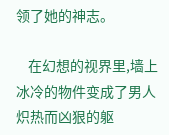领了她的神志。

    在幻想的视界里,墙上冰冷的物件变成了男人炽热而凶狠的躯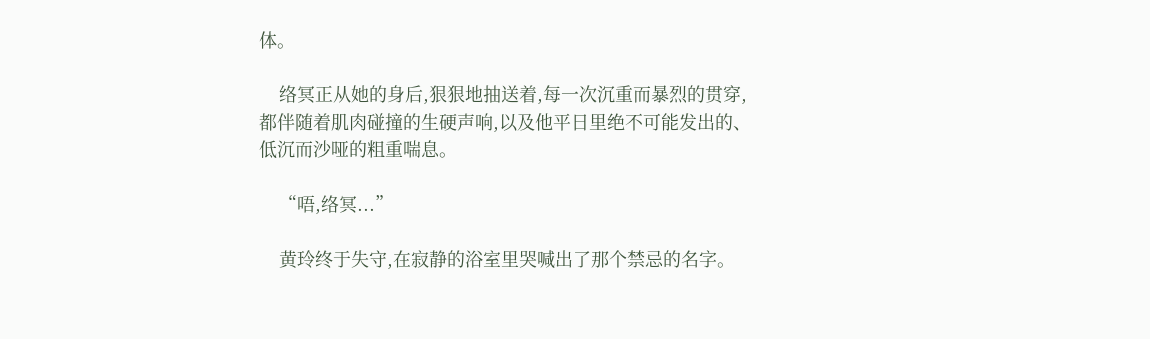体。

    络冥正从她的身后,狠狠地抽送着,每一次沉重而暴烈的贯穿,都伴随着肌肉碰撞的生硬声响,以及他平日里绝不可能发出的、低沉而沙哑的粗重喘息。

    “唔,络冥...”

    黄玲终于失守,在寂静的浴室里哭喊出了那个禁忌的名字。